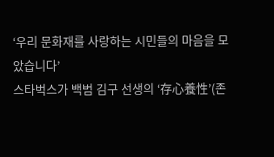‘우리 문화재를 사랑하는 시민들의 마음을 모았습니다’
스타벅스가 백범 김구 선생의 ‘存心養性’(존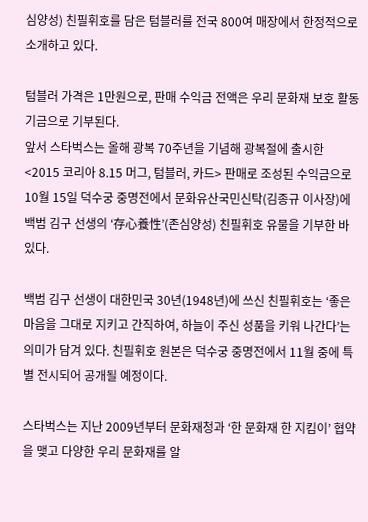심양성) 친필휘호를 담은 텀블러를 전국 800여 매장에서 한정적으로 소개하고 있다.

텀블러 가격은 1만원으로, 판매 수익금 전액은 우리 문화재 보호 활동 기금으로 기부된다.
앞서 스타벅스는 올해 광복 70주년을 기념해 광복절에 출시한 <2015 코리아 8.15 머그, 텀블러, 카드> 판매로 조성된 수익금으로 10월 15일 덕수궁 중명전에서 문화유산국민신탁(김종규 이사장)에 백범 김구 선생의 ‘存心養性’(존심양성) 친필휘호 유물을 기부한 바 있다.

백범 김구 선생이 대한민국 30년(1948년)에 쓰신 친필휘호는 ‘좋은 마음을 그대로 지키고 간직하여, 하늘이 주신 성품을 키워 나간다’는 의미가 담겨 있다. 친필휘호 원본은 덕수궁 중명전에서 11월 중에 특별 전시되어 공개될 예정이다.

스타벅스는 지난 2009년부터 문화재청과 ‘한 문화재 한 지킴이’ 협약을 맺고 다양한 우리 문화재를 알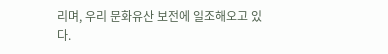리며, 우리 문화유산 보전에 일조해오고 있다.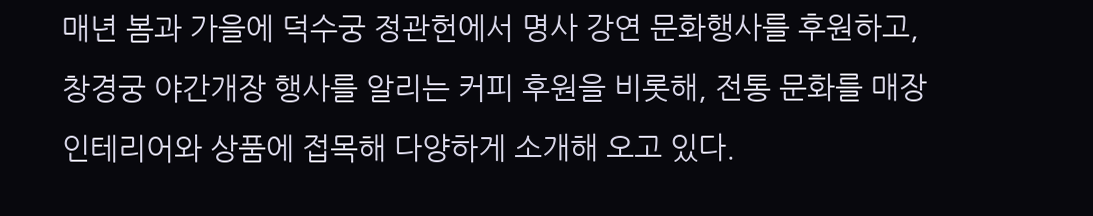매년 봄과 가을에 덕수궁 정관헌에서 명사 강연 문화행사를 후원하고, 창경궁 야간개장 행사를 알리는 커피 후원을 비롯해, 전통 문화를 매장 인테리어와 상품에 접목해 다양하게 소개해 오고 있다.